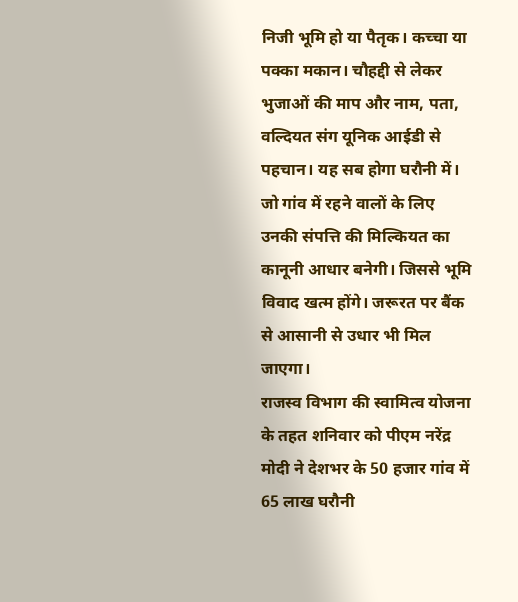निजी भूमि हो या पैतृक। कच्चा या पक्का मकान। चौहद्दी से लेकर भुजाओं की माप और नाम, पता, वल्दियत संग यूनिक आईडी से पहचान। यह सब होगा घरौनी में। जो गांव में रहने वालों के लिए उनकी संपत्ति की मिल्कियत का कानूनी आधार बनेगी। जिससे भूमि विवाद खत्म होंगे। जरूरत पर बैंक से आसानी से उधार भी मिल जाएगा।
राजस्व विभाग की स्वामित्व योजना के तहत शनिवार को पीएम नरेंद्र मोदी ने देशभर के 50 हजार गांव में 65 लाख घरौनी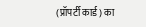(प्रॉपर्टी कार्ड) का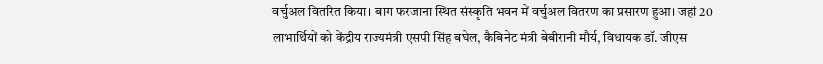वर्चुअल वितरित किया। बाग फरजाना स्थित संस्कृति भवन में वर्चुअल वितरण का प्रसारण हुआ। जहां 20 लाभार्थियों को केंद्रीय राज्यमंत्री एसपी सिंह बघेल, कैबिनेट मंत्री बेबीरानी मौर्य, विधायक डॉ. जीएस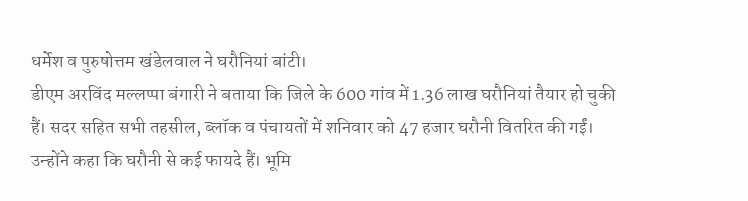धर्मेश व पुरुषोत्तम खंडेलवाल ने घरौनियां बांटी।
डीएम अरविंद मल्लप्पा बंगारी ने बताया कि जिले के 600 गांव में 1.36 लाख घरौनियां तैयार हो चुकी हैं। सदर सहित सभी तहसील, ब्लॉक व पंचायतों में शनिवार को 47 हजार घरौनी वितरित की गईं। उन्होंने कहा कि घरौनी से कई फायदे हैं। भूमि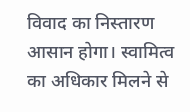विवाद का निस्तारण आसान होगा। स्वामित्व का अधिकार मिलने से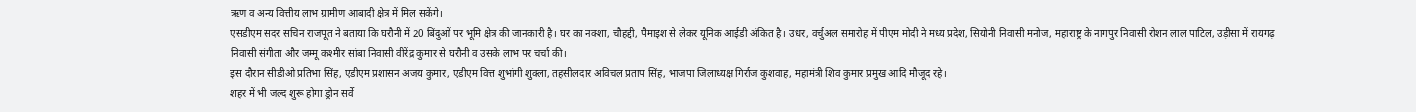ऋण व अन्य वित्तीय लाभ ग्रामीण आबादी क्षेत्र में मिल सकेंगे।
एसडीएम सदर सचिन राजपूत ने बताया कि घरौनी में 20 बिंदुओं पर भूमि क्षेत्र की जानकारी है। घर का नक्शा, चौहद्दी, पैमाइश से लेकर यूनिक आईडी अंकित है। उधर, वर्चुअल समारोह में पीएम मोदी ने मध्य प्रदेश, सियोनी निवासी मनोज, महाराष्ट्र के नागपुर निवासी रोशन लाल पाटिल, उड़ीसा में रायगढ़ निवासी संगीता और जम्मू कश्मीर सांबा निवासी वीरेंद्र कुमार से घरौनी व उसके लाभ पर चर्चा की।
इस दौरान सीडीओ प्रतिभा सिंह, एडीएम प्रशासन अजय कुमार, एडीएम वित्त शुभांगी शुक्ला, तहसीलदार अविचल प्रताप सिंह, भाजपा जिलाध्यक्ष गिर्राज कुशवाह, महामंत्री शिव कुमार प्रमुख आदि मौजूद रहे।
शहर में भी जल्द शुरू होगा ड्रोन सर्वे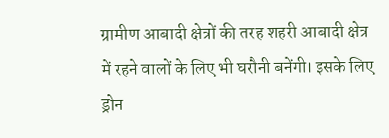ग्रामीण आबादी क्षेत्रों की तरह शहरी आबादी क्षेत्र में रहने वालों के लिए भी घरौनी बनेंगी। इसके लिए ड्रोन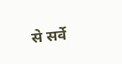से सर्वे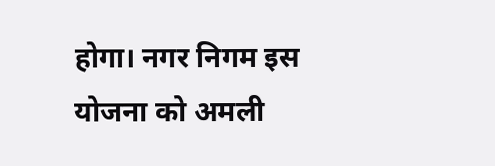होगा। नगर निगम इस योजना को अमली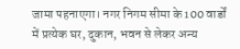जामा पहनाएगा। नगर निगम सीमा के 100 वार्डों में प्रत्येक घर, दुकान, भवन से लेकर अन्य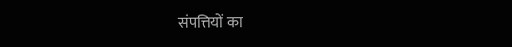संपत्तियों का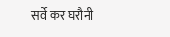सर्वे कर घरौनी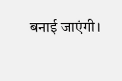बनाई जाएंगी।